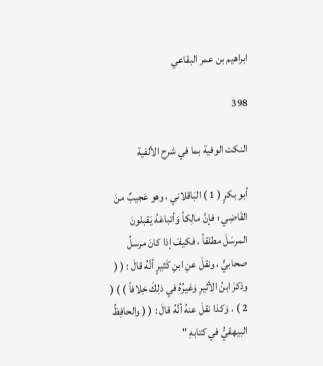ابراهيم بن عمر البقاعي

398

النكت الوفية بما في شرح الألفية

أبو بكرٍ ( 1 ) البَاقلاني ، وهو عَجيبٌ منَ القَاضِي ؛ فإنَّ مالِكاً وَأتباعَهُ يَقبلونَ المرسَلَ مطلقاً ، فكيفَ إذا كانَ مرسلُ صحابيٍّ ، ونقلَ عنِ ابنِ كَثيرٍ أنَّهُ قالَ : ( ( وذكرَ ابنُ الأثيرِ وَغيرُهُ في ذلِكَ خِلافاً ) ) ( 2 ) . وَكذا نقلَ عنهُ أنَّهُ قالَ : ( ( والحافِظُ البيهقيُّ في كتابهِ "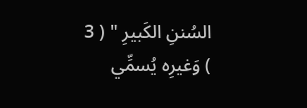السُننِ الكَبيرِ " ( 3 ) وَغيرِه يُسمِّي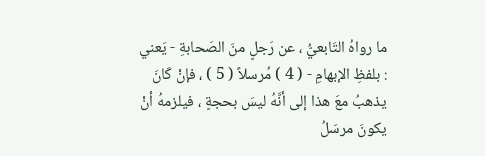ما رواهُ التَابعيُّ ، عن رَجلٍ منَ الصَحابةِ - يَعني : بلفظِ الإبهامِ - ( 4 ) مُرسلاً ( 5 ) ، فإنْ كَانَ يذهبُ معَ هذا إلى أنَّهُ ليسَ بحجةٍ ، فيلزمهُ أنْ يكونَ مرسَلُ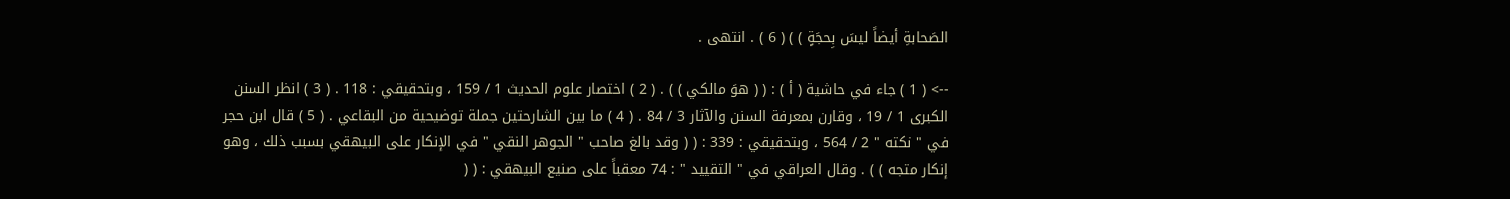الصَحابةِ أيضاً ليسَ بِحجَةٍ ) ) ( 6 ) . انتهى .

--> ( 1 ) جاء في حاشية ( أ ) : ( ( هوَ مالكي ) ) . ( 2 ) اختصار علوم الحديث 1 / 159 ، وبتحقيقي : 118 . ( 3 ) انظر السنن الكبرى 1 / 19 ، وقارن بمعرفة السنن والآثار 3 / 84 . ( 4 ) ما بين الشارحتين جملة توضيحية من البقاعي . ( 5 ) قال ابن حجر في " نكته " 2 / 564 ، وبتحقيقي : 339 : ( ( وقد بالغ صاحب " الجوهر النقي " في الإنكار على البيهقي بسبب ذلك ، وهو إنكار متجه ) ) . وقال العراقي في " التقييد " : 74 معقباً على صنيع البيهقي : ( (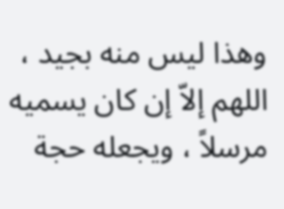وهذا ليس منه بجيد ، اللهم إلاّ إن كان يسميه مرسلاً ، ويجعله حجة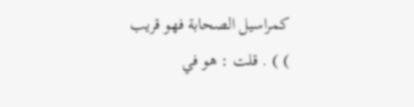كمراسيل الصحابة فهو قريب ) ) . قلت : هو في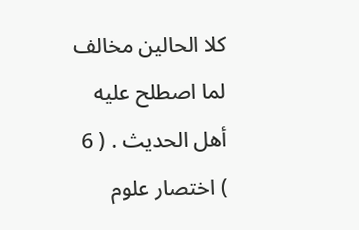كلا الحالين مخالف لما اصطلح عليه أهل الحديث . ( 6 ) اختصار علوم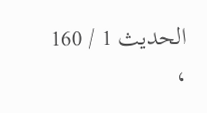الحديث 1 / 160 ،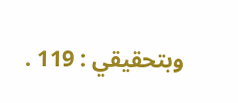وبتحقيقي : 119 .